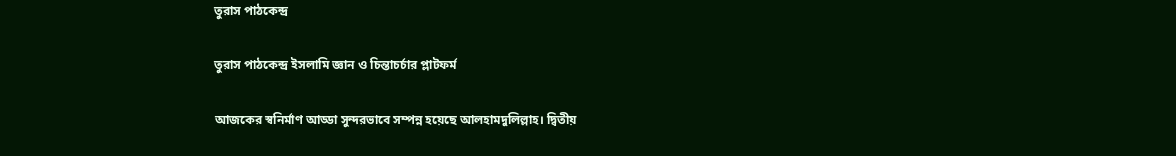তুরাস পাঠকেন্দ্র

তুরাস পাঠকেন্দ্র ইসলামি জ্ঞান ও চিন্তাচর্চার প্লাটফর্ম

আজকের স্বনির্মাণ আড্ডা সুন্দরভাবে সম্পন্ন হয়েছে আলহামদুলিল্লাহ। দ্বিতীয়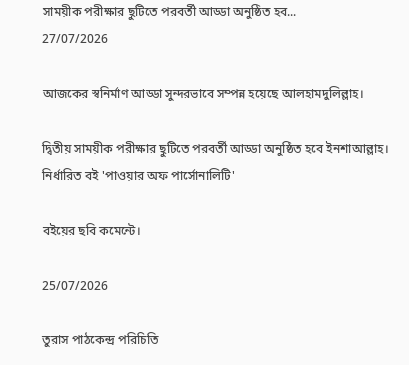সাময়ীক পরীক্ষার ছুটিতে পরবর্তী আড্ডা অনুষ্ঠিত হব...
27/07/2026

আজকের স্বনির্মাণ আড্ডা সুন্দরভাবে সম্পন্ন হয়েছে আলহামদুলিল্লাহ।

দ্বিতীয় সাময়ীক পরীক্ষার ছুটিতে পরবর্তী আড্ডা অনুষ্ঠিত হবে ইনশাআল্লাহ। নির্ধারিত বই 'পাওয়ার অফ পার্সোনালিটি'

বইয়ের ছবি কমেন্টে।

25/07/2026

তুরাস পাঠকেন্দ্র পরিচিতি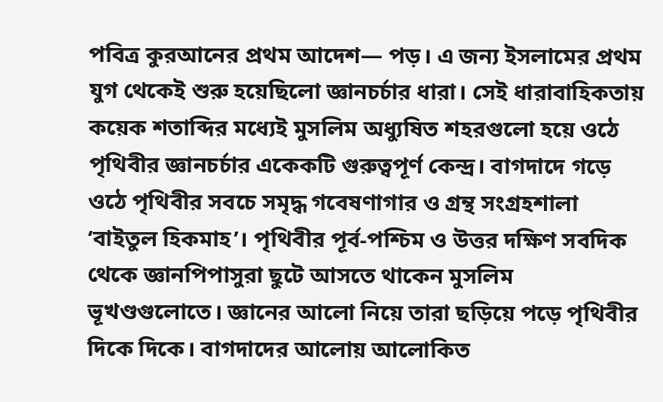পবিত্র কুরআনের প্রথম আদেশ— পড়। এ জন্য ইসলামের প্রথম যুগ থেকেই শুরু হয়েছিলো জ্ঞানচর্চার ধারা। সেই ধারাবাহিকতায় কয়েক শতাব্দির মধ্যেই মুসলিম অধ্যুষিত শহরগুলো হয়ে ওঠে পৃথিবীর জ্ঞানচর্চার একেকটি গুরুত্বপূর্ণ কেন্দ্র। বাগদাদে গড়ে ওঠে পৃথিবীর সবচে সমৃদ্ধ গবেষণাগার ও গ্রন্থ সংগ্রহশালা ‘বাইতুল হিকমাহ’। পৃথিবীর পূর্ব-পশ্চিম ও উত্তর দক্ষিণ সবদিক থেকে জ্ঞানপিপাসুরা ছুটে আসতে থাকেন মুসলিম ভূখণ্ডগুলোতে। জ্ঞানের আলো নিয়ে তারা ছড়িয়ে পড়ে পৃথিবীর দিকে দিকে। বাগদাদের আলোয় আলোকিত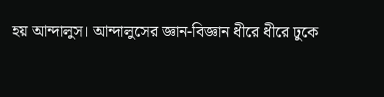হয় আন্দালুস। আন্দালুসের জ্ঞান-বিজ্ঞান ধীরে ধীরে ঢুকে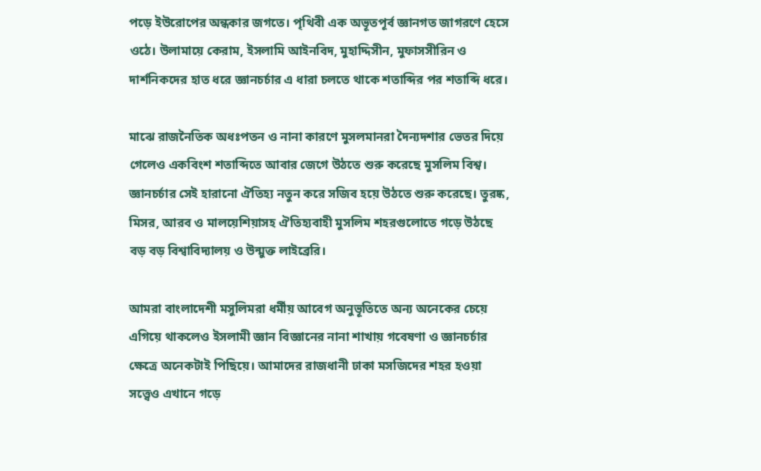পড়ে ইউরোপের অন্ধকার জগতে। পৃথিবী এক অভূতপূর্ব জ্ঞানগত জাগরণে হেসে ওঠে। উলামায়ে কেরাম, ইসলামি আইনবিদ, মুহাদ্দিসীন, মুফাসসীরিন ও দার্শনিকদের হাত ধরে জ্ঞানচর্চার এ ধারা চলতে থাকে শতাব্দির পর শতাব্দি ধরে।

মাঝে রাজনৈতিক অধঃপতন ও নানা কারণে মুসলমানরা দৈন্যদশার ভেতর দিয়ে গেলেও একবিংশ শতাব্দিতে আবার জেগে উঠতে শুরু করেছে মুসলিম বিশ্ব। জ্ঞানচর্চার সেই হারানো ঐতিহ্য নতুন করে সজিব হয়ে উঠতে শুরু করেছে। তুরষ্ক, মিসর, আরব ও মালয়েশিয়াসহ ঐতিহ্যবাহী মুসলিম শহরগুলোতে গড়ে উঠছে বড় বড় বিশ্বাবিদ্যালয় ও উন্মুক্ত লাইব্রেরি।

আমরা বাংলাদেশী মসুলিমরা ধর্মীয় আবেগ অনুভূতিতে অন্য অনেকের চেয়ে এগিয়ে থাকলেও ইসলামী জ্ঞান বিজ্ঞানের নানা শাখায় গবেষণা ও জ্ঞানচর্চার ক্ষেত্রে অনেকটাই পিছিয়ে। আমাদের রাজধানী ঢাকা মসজিদের শহর হওয়া সত্ত্বেও এখানে গড়ে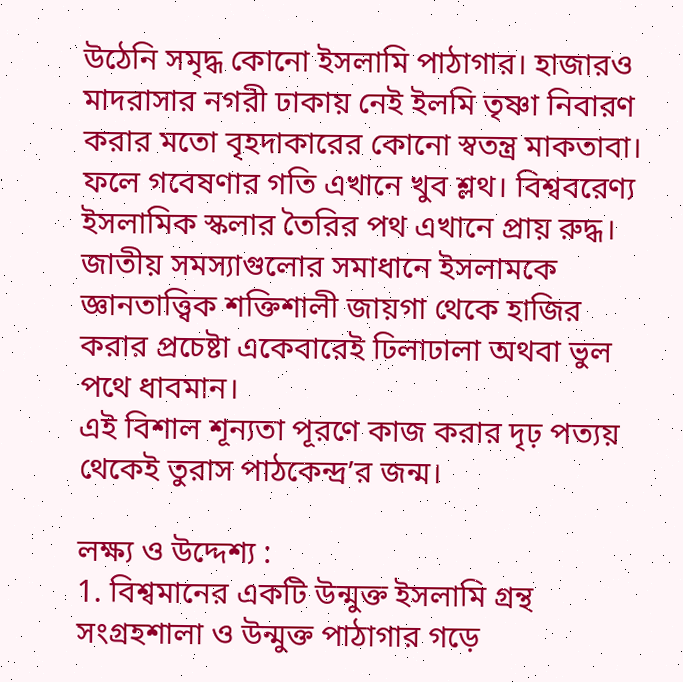উঠেনি সমৃদ্ধ কোনো ইসলামি পাঠাগার। হাজারও মাদরাসার নগরী ঢাকায় নেই ইলমি তৃষ্ণা নিবারণ করার মতো বৃহদাকারের কোনো স্বতন্ত্র মাকতাবা। ফলে গবেষণার গতি এখানে খুব শ্লথ। বিশ্ববরেণ্য ইসলামিক স্কলার তৈরির পথ এখানে প্রায় রুদ্ধ। জাতীয় সমস্যাগুলোর সমাধানে ইসলামকে জ্ঞানতাত্ত্বিক শক্তিশালী জায়গা থেকে হাজির করার প্রচেষ্টা একেবারেই ঢিলাঢালা অথবা ভুল পথে ধাবমান।
এই বিশাল শূন্যতা পূরণে কাজ করার দৃঢ় পত্যয় থেকেই তুরাস পাঠকেন্দ্র’র জন্ম।

লক্ষ্য ও উদ্দেশ্য :
1. বিশ্বমানের একটি উন্মুক্ত ইসলামি গ্রন্থ সংগ্রহশালা ও উন্মুক্ত পাঠাগার গড়ে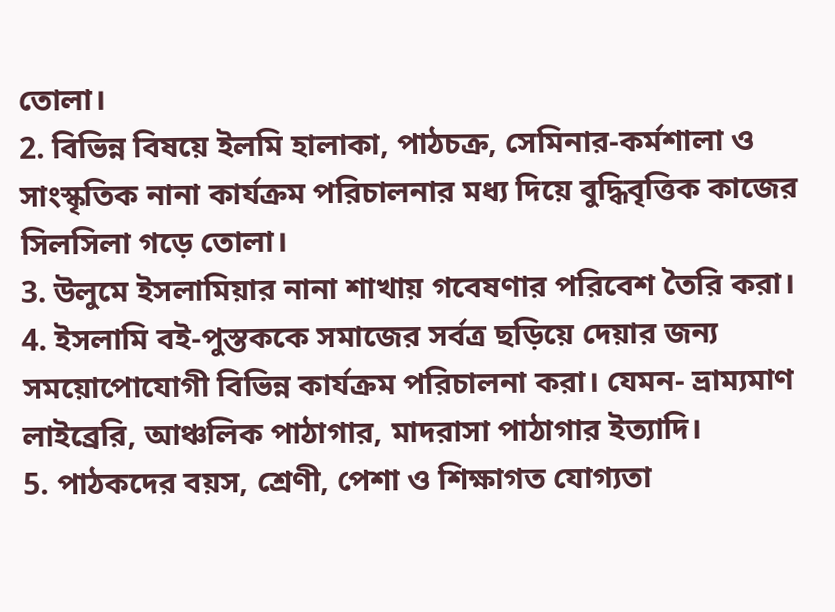তোলা।
2. বিভিন্ন বিষয়ে ইলমি হালাকা, পাঠচক্র, সেমিনার-কর্মশালা ও সাংস্কৃতিক নানা কার্যক্রম পরিচালনার মধ্য দিয়ে বুদ্ধিবৃত্তিক কাজের সিলসিলা গড়ে তোলা।
3. উলুমে ইসলামিয়ার নানা শাখায় গবেষণার পরিবেশ তৈরি করা।
4. ইসলামি বই-পুস্তককে সমাজের সর্বত্র ছড়িয়ে দেয়ার জন্য সময়োপোযোগী বিভিন্ন কার্যক্রম পরিচালনা করা। যেমন- ভ্রাম্যমাণ লাইব্রেরি, আঞ্চলিক পাঠাগার, মাদরাসা পাঠাগার ইত্যাদি।
5. পাঠকদের বয়স, শ্রেণী, পেশা ও শিক্ষাগত যোগ্যতা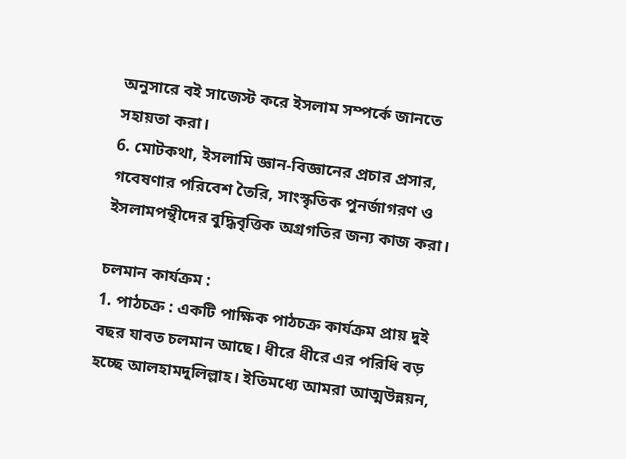অনুসারে বই সাজেস্ট করে ইসলাম সম্পর্কে জানতে সহায়তা করা।
6. মোটকথা, ইসলামি জ্ঞান-বিজ্ঞানের প্রচার প্রসার, গবেষণার পরিবেশ তৈরি, সাংস্কৃতিক পুনর্জাগরণ ও ইসলামপন্থীদের বুদ্ধিবৃত্তিক অগ্রগতির জন্য কাজ করা।

চলমান কার্যক্রম :
1. পাঠচক্র : একটি পাক্ষিক পাঠচক্র কার্যক্রম প্রায় দুই বছর যাবত চলমান আছে। ধীরে ধীরে এর পরিধি বড় হচ্ছে আলহামদুলিল্লাহ। ইতিমধ্যে আমরা আত্মউন্নয়ন,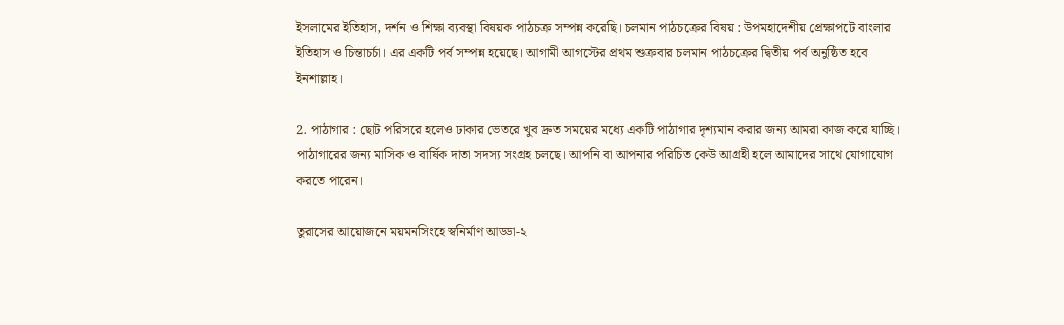ইসলামের ইতিহাস, দর্শন ও শিক্ষা ব্যবস্থা বিষয়ক পাঠচক্র সম্পন্ন করেছি। চলমান পাঠচক্রের বিষয় : উপমহাদেশীয় প্রেক্ষাপটে বাংলার ইতিহাস ও চিন্তাচর্চা। এর একটি পর্ব সম্পন্ন হয়েছে। আগামী আগস্টের প্রথম শুক্রবার চলমান পাঠচক্রের দ্বিতীয় পর্ব অনুষ্ঠিত হবে ইনশাল্লাহ।

2. পাঠাগার : ছোট পরিসরে হলেও ঢাকার ভেতরে খুব দ্রুত সময়ের মধ্যে একটি পাঠাগার দৃশ্যমান করার জন্য আমরা কাজ করে যাচ্ছি। পাঠাগারের জন্য মাসিক ও বার্ষিক দাতা সদস্য সংগ্রহ চলছে। আপনি বা আপনার পরিচিত কেউ আগ্রহী হলে আমাদের সাথে যোগাযোগ করতে পারেন।

তুরাসের আয়োজনে ময়মনসিংহে স্বনির্মাণ আড্ডা-২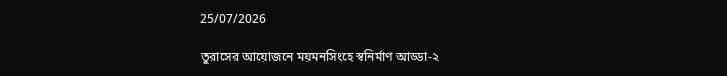25/07/2026

তুরাসের আয়োজনে ময়মনসিংহে স্বনির্মাণ আড্ডা-২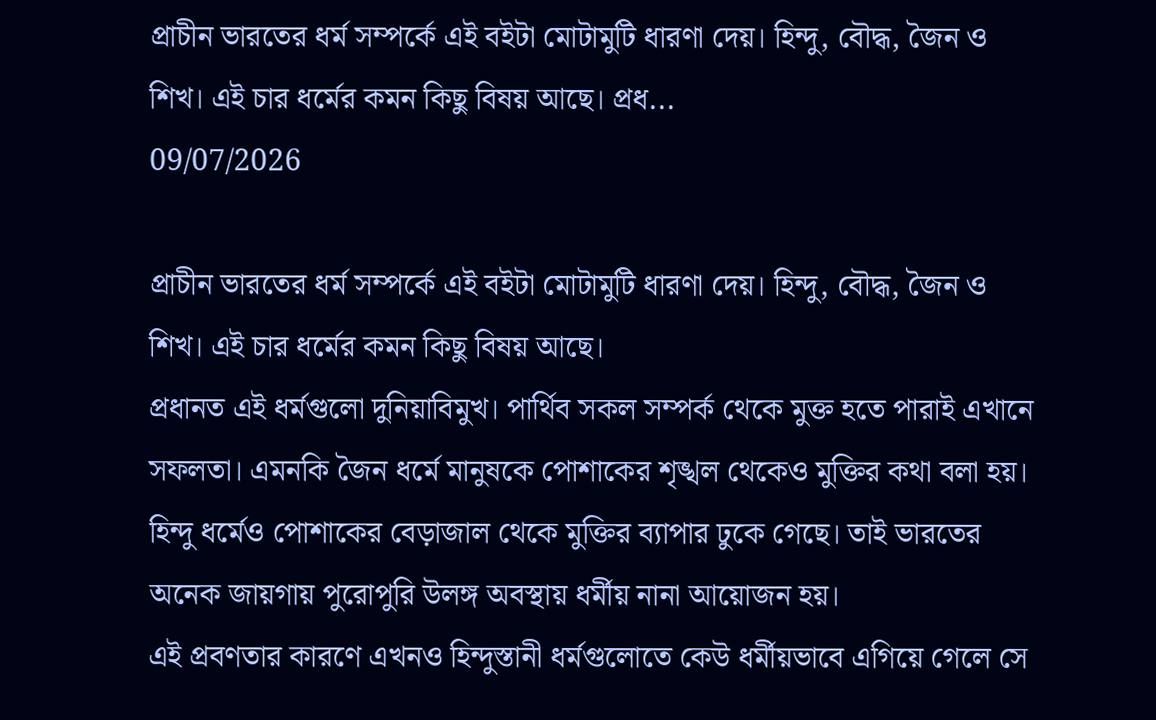প্রাচীন ভারতের ধর্ম সম্পর্কে এই বইটা মোটামুটি ধারণা দেয়। হিন্দু, বৌদ্ধ, জৈন ও শিখ। এই চার ধর্মের কমন কিছু বিষয় আছে। প্রধ...
09/07/2026

প্রাচীন ভারতের ধর্ম সম্পর্কে এই বইটা মোটামুটি ধারণা দেয়। হিন্দু, বৌদ্ধ, জৈন ও শিখ। এই চার ধর্মের কমন কিছু বিষয় আছে।
প্রধানত এই ধর্মগুলো দুনিয়াবিমুখ। পার্থিব সকল সম্পর্ক থেকে মুক্ত হতে পারাই এখানে সফলতা। এমনকি জৈন ধর্মে মানুষকে পোশাকের শৃঙ্খল থেকেও মুক্তির কথা বলা হয়। হিন্দু ধর্মেও পোশাকের বেড়াজাল থেকে মুক্তির ব্যাপার ঢুকে গেছে। তাই ভারতের অনেক জায়গায় পুরোপুরি উলঙ্গ অবস্থায় ধর্মীয় নানা আয়োজন হয়।
এই প্রবণতার কারণে এখনও হিন্দুস্তানী ধর্মগুলোতে কেউ ধর্মীয়ভাবে এগিয়ে গেলে সে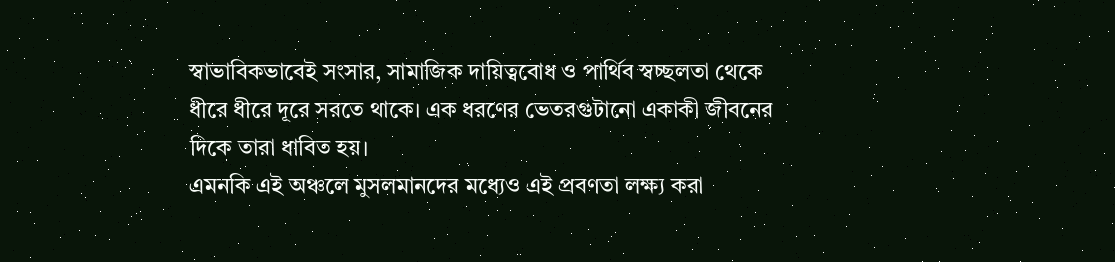স্বাভাবিকভাবেই সংসার, সামাজিক দায়িত্ববোধ ও পার্থিব স্বচ্ছলতা থেকে ধীরে ধীরে দূরে সরতে থাকে। এক ধরণের ভেতরগুটানো একাকী জীবনের দিকে তারা ধাবিত হয়।
এমনকি এই অঞ্চলে মুসলমানদের মধ্যেও এই প্রবণতা লক্ষ্য করা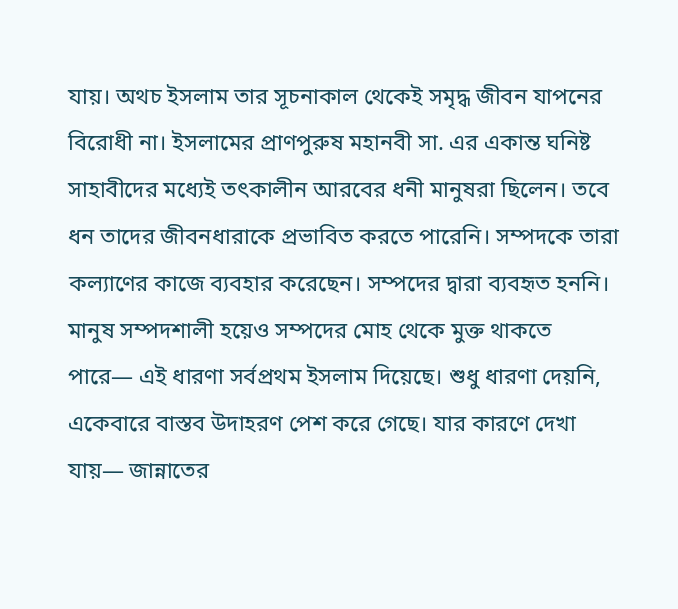যায়। অথচ ইসলাম তার সূচনাকাল থেকেই সমৃদ্ধ জীবন যাপনের বিরোধী না। ইসলামের প্রাণপুরুষ মহানবী সা. এর একান্ত ঘনিষ্ট সাহাবীদের মধ্যেই তৎকালীন আরবের ধনী মানুষরা ছিলেন। তবে ধন তাদের জীবনধারাকে প্রভাবিত করতে পারেনি। সম্পদকে তারা কল্যাণের কাজে ব্যবহার করেছেন। সম্পদের দ্বারা ব্যবহৃত হননি। মানুষ সম্পদশালী হয়েও সম্পদের মোহ থেকে মুক্ত থাকতে পারে— এই ধারণা সর্বপ্রথম ইসলাম দিয়েছে। শুধু ধারণা দেয়নি, একেবারে বাস্তব উদাহরণ পেশ করে গেছে। যার কারণে দেখা যায়— জান্নাতের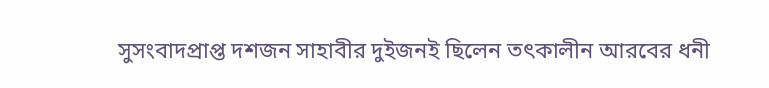সুসংবাদপ্রাপ্ত দশজন সাহাবীর দুইজনই ছিলেন তৎকালীন আরবের ধনী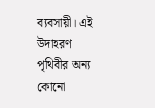ব্যবসায়ী। এই উদাহরণ পৃথিবীর অন্য কোনো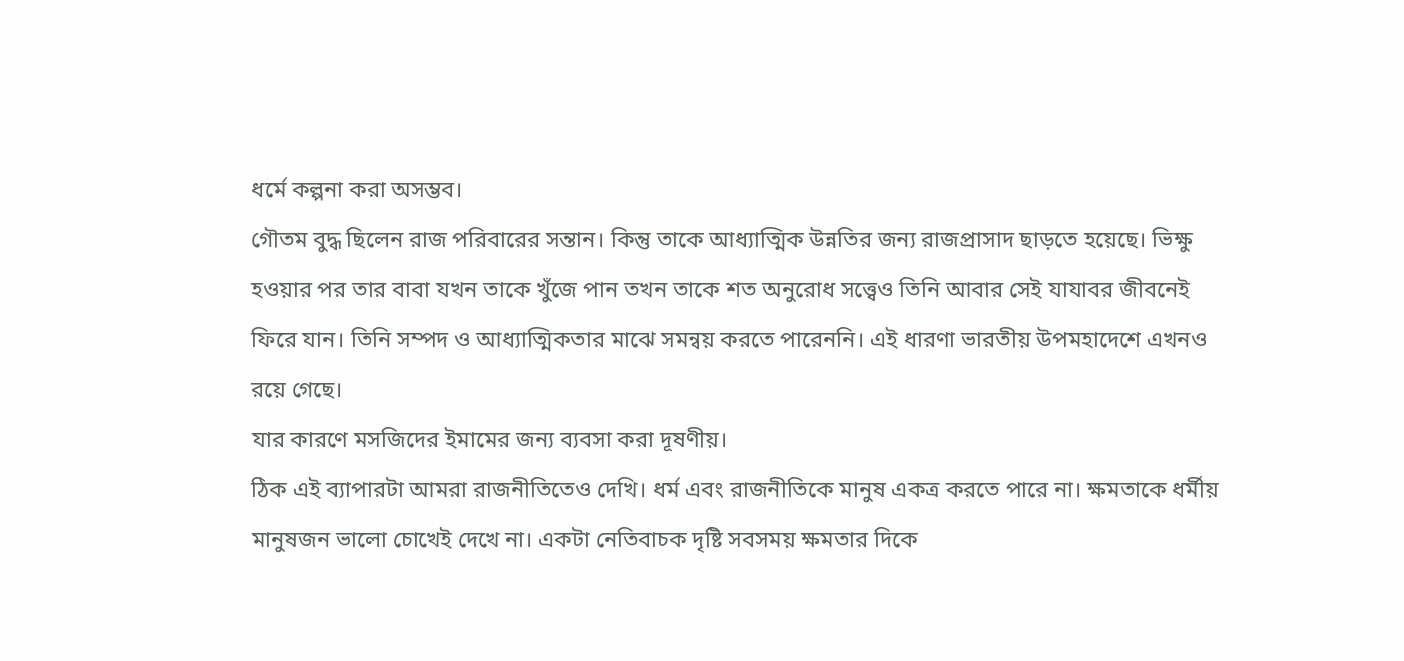ধর্মে কল্পনা করা অসম্ভব।
গৌতম বুদ্ধ ছিলেন রাজ পরিবারের সন্তান। কিন্তু তাকে আধ্যাত্মিক উন্নতির জন্য রাজপ্রাসাদ ছাড়তে হয়েছে। ভিক্ষু হওয়ার পর তার বাবা যখন তাকে খুঁজে পান তখন তাকে শত অনুরোধ সত্ত্বেও তিনি আবার সেই যাযাবর জীবনেই ফিরে যান। তিনি সম্পদ ও আধ্যাত্মিকতার মাঝে সমন্বয় করতে পারেননি। এই ধারণা ভারতীয় উপমহাদেশে এখনও রয়ে গেছে।
যার কারণে মসজিদের ইমামের জন্য ব্যবসা করা দূষণীয়।
ঠিক এই ব্যাপারটা আমরা রাজনীতিতেও দেখি। ধর্ম এবং রাজনীতিকে মানুষ একত্র করতে পারে না। ক্ষমতাকে ধর্মীয় মানুষজন ভালো চোখেই দেখে না। একটা নেতিবাচক দৃষ্টি সবসময় ক্ষমতার দিকে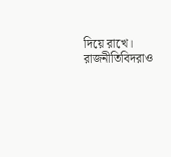দিয়ে রাখে। রাজনীতিবিদরাও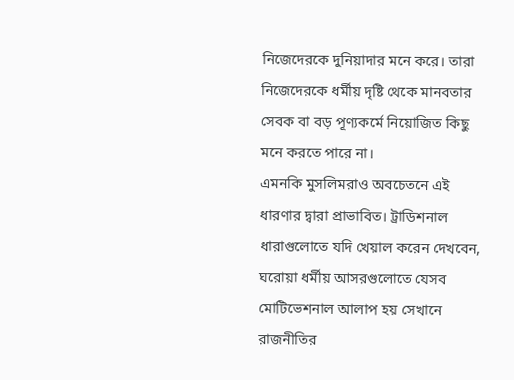নিজেদেরকে দুনিয়াদার মনে করে। তারা নিজেদেরকে ধর্মীয় দৃষ্টি থেকে মানবতার সেবক বা বড় পূণ্যকর্মে নিয়োজিত কিছু মনে করতে পারে না।
এমনকি মুসলিমরাও অবচেতনে এই ধারণার দ্বারা প্রাভাবিত। ট্রাডিশনাল ধারাগুলোতে যদি খেয়াল করেন দেখবেন, ঘরোয়া ধর্মীয় আসরগুলোতে যেসব মোটিভেশনাল আলাপ হয় সেখানে রাজনীতির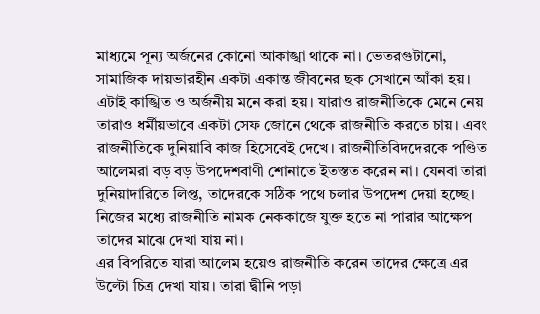মাধ্যমে পূন্য অর্জনের কোনো আকাঙ্খা থাকে না। ভেতরগুটানো, সামাজিক দায়ভারহীন একটা একান্ত জীবনের ছক সেখানে আঁকা হয়। এটাই কাঙ্খিত ও অর্জনীয় মনে করা হয়। যারাও রাজনীতিকে মেনে নেয় তারাও ধর্মীয়ভাবে একটা সেফ জোনে থেকে রাজনীতি করতে চায়। এবং রাজনীতিকে দুনিয়াবি কাজ হিসেবেই দেখে। রাজনীতিবিদদেরকে পণ্ডিত আলেমরা বড় বড় উপদেশবাণী শোনাতে ইতস্তত করেন না। যেনবা তারা দুনিয়াদারিতে লিপ্ত, তাদেরকে সঠিক পথে চলার উপদেশ দেয়া হচ্ছে। নিজের মধ্যে রাজনীতি নামক নেককাজে যুক্ত হতে না পারার আক্ষেপ তাদের মাঝে দেখা যায় না।
এর বিপরিতে যারা আলেম হয়েও রাজনীতি করেন তাদের ক্ষেত্রে এর উল্টো চিত্র দেখা যায়। তারা দ্বীনি পড়া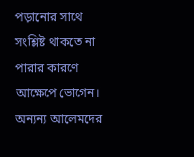পড়ানোর সাথে সংশ্লিষ্ট থাকতে না পারার কারণে আক্ষেপে ভোগেন। অন্যন্য আলেমদের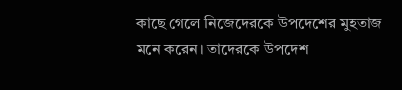কাছে গেলে নিজেদেরকে উপদেশের মুহতাজ মনে করেন। তাদেরকে উপদেশ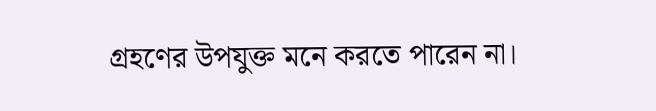গ্রহণের উপযুক্ত মনে করতে পারেন না।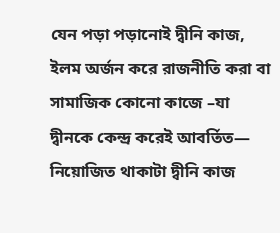যেন পড়া পড়ানোই দ্বীনি কাজ, ইলম অর্জন করে রাজনীতি করা বা সামাজিক কোনো কাজে –যা দ্বীনকে কেন্দ্র করেই আবর্তিত— নিয়োজিত থাকাটা দ্বীনি কাজ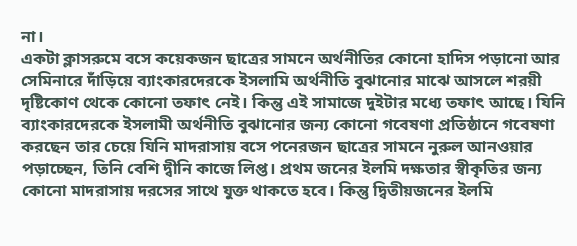না।
একটা ক্লাসরুমে বসে কয়েকজন ছাত্রের সামনে অর্থনীতির কোনো হাদিস পড়ানো আর সেমিনারে দাঁড়িয়ে ব্যাংকারদেরকে ইসলামি অর্থনীতি বুঝানোর মাঝে আসলে শরয়ী দৃষ্টিকোণ থেকে কোনো তফাৎ নেই। কিন্তু এই সামাজে দুইটার মধ্যে তফাৎ আছে। যিনি ব্যাংকারদেরকে ইসলামী অর্থনীতি বুঝানোর জন্য কোনো গবেষণা প্রতিষ্ঠানে গবেষণা করছেন তার চেয়ে যিনি মাদরাসায় বসে পনেরজন ছাত্রের সামনে নুরুল আনওয়ার পড়াচ্ছেন, তিনি বেশি দ্বীনি কাজে লিপ্ত। প্রথম জনের ইলমি দক্ষতার স্বীকৃতির জন্য কোনো মাদরাসায় দরসের সাথে যুক্ত থাকতে হবে। কিন্তু দ্বিতীয়জনের ইলমি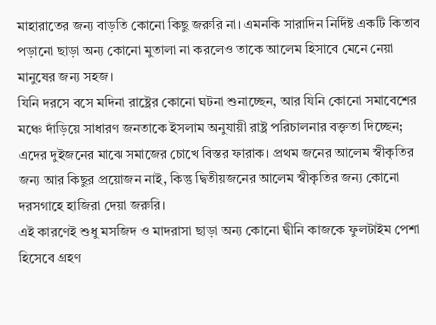মাহারাতের জন্য বাড়তি কোনো কিছু জরুরি না। এমনকি সারাদিন নির্দিষ্ট একটি কিতাব পড়ানো ছাড়া অন্য কোনো মুতালা না করলেও তাকে আলেম হিসাবে মেনে নেয়া মানুষের জন্য সহজ।
যিনি দরসে বসে মদিনা রাষ্ট্রের কোনো ঘটনা শুনাচ্ছেন, আর যিনি কোনো সমাবেশের মঞ্চে দাঁড়িয়ে সাধারণ জনতাকে ইসলাম অনুযায়ী রাষ্ট্র পরিচালনার বক্তৃতা দিচ্ছেন; এদের দুইজনের মাঝে সমাজের চোখে বিস্তর ফারাক। প্রথম জনের আলেম স্বীকৃতির জন্য আর কিছুর প্রয়োজন নাই, কিন্তু দ্বিতীয়জনের আলেম স্বীকৃতির জন্য কোনো দরসগাহে হাজিরা দেয়া জরুরি।
এই কারণেই শুধু মসজিদ ও মাদরাসা ছাড়া অন্য কোনো দ্বীনি কাজকে ফুলটাইম পেশা হিসেবে গ্রহণ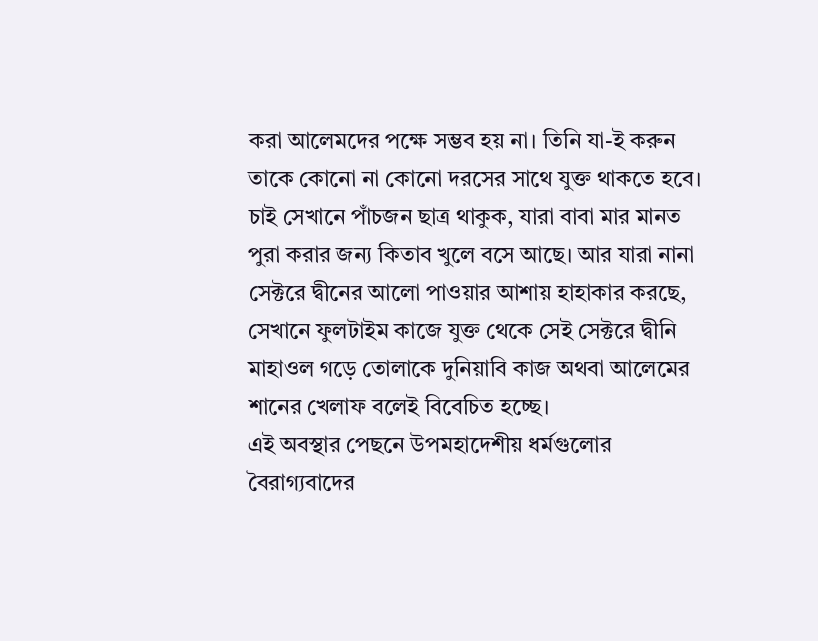করা আলেমদের পক্ষে সম্ভব হয় না। তিনি যা-ই করুন তাকে কোনো না কোনো দরসের সাথে যুক্ত থাকতে হবে। চাই সেখানে পাঁচজন ছাত্র থাকুক, যারা বাবা মার মানত পুরা করার জন্য কিতাব খুলে বসে আছে। আর যারা নানা সেক্টরে দ্বীনের আলো পাওয়ার আশায় হাহাকার করছে, সেখানে ফুলটাইম কাজে যুক্ত থেকে সেই সেক্টরে দ্বীনি মাহাওল গড়ে তোলাকে দুনিয়াবি কাজ অথবা আলেমের শানের খেলাফ বলেই বিবেচিত হচ্ছে।
এই অবস্থার পেছনে উপমহাদেশীয় ধর্মগুলোর বৈরাগ্যবাদের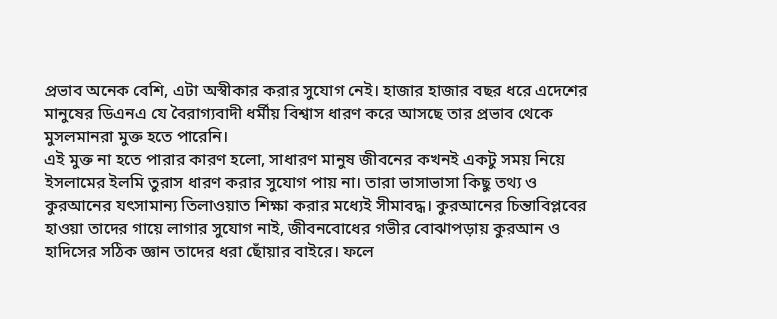প্রভাব অনেক বেশি, এটা অস্বীকার করার সুযোগ নেই। হাজার হাজার বছর ধরে এদেশের মানুষের ডিএনএ যে বৈরাগ্যবাদী ধর্মীয় বিশ্বাস ধারণ করে আসছে তার প্রভাব থেকে মুসলমানরা মুক্ত হতে পারেনি।
এই মুক্ত না হতে পারার কারণ হলো, সাধারণ মানুষ জীবনের কখনই একটু সময় নিয়ে ইসলামের ইলমি তুরাস ধারণ করার সুযোগ পায় না। তারা ভাসাভাসা কিছু তথ্য ও কুরআনের যৎসামান্য তিলাওয়াত শিক্ষা করার মধ্যেই সীমাবদ্ধ। কুরআনের চিন্তাবিপ্লবের হাওয়া তাদের গায়ে লাগার সুযোগ নাই, জীবনবোধের গভীর বোঝাপড়ায় কুরআন ও হাদিসের সঠিক জ্ঞান তাদের ধরা ছোঁয়ার বাইরে। ফলে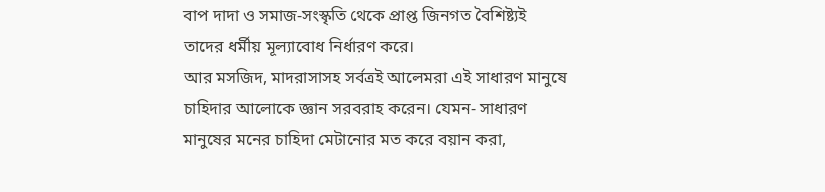বাপ দাদা ও সমাজ-সংস্কৃতি থেকে প্রাপ্ত জিনগত বৈশিষ্ট্যই তাদের ধর্মীয় মূল্যাবোধ নির্ধারণ করে।
আর মসজিদ, মাদরাসাসহ সর্বত্রই আলেমরা এই সাধারণ মানুষে চাহিদার আলোকে জ্ঞান সরবরাহ করেন। যেমন- সাধারণ মানুষের মনের চাহিদা মেটানোর মত করে বয়ান করা,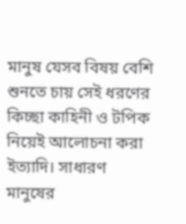মানুষ যেসব বিষয় বেশি শুনতে চায় সেই ধরণের কিচ্ছা কাহিনী ও টপিক নিয়েই আলোচনা করা ইত্যাদি। সাধারণ মানুষের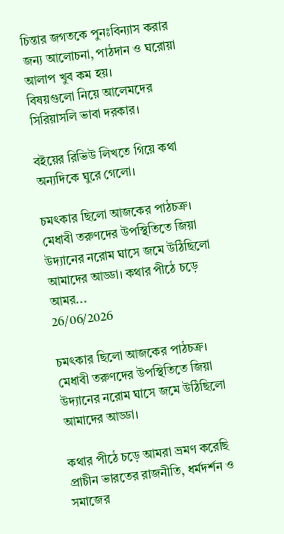চিন্তার জগতকে পুনঃবিন্যাস করার জন্য আলোচনা, পাঠদান ও ঘরোয়া আলাপ খুব কম হয়।
বিষয়গুলো নিয়ে আলেমদের সিরিয়াসলি ভাবা দরকার।

বইয়ের রিভিউ লিখতে গিয়ে কথা অন্যদিকে ঘুরে গেলো।

চমৎকার ছিলো আজকের পাঠচক্র। মেধাবী তরুণদের উপস্থিতিতে জিয়া উদ্যানের নরোম ঘাসে জমে উঠিছিলো আমাদের আড্ডা। কথার পীঠে চড়ে আমর...
26/06/2026

চমৎকার ছিলো আজকের পাঠচক্র। মেধাবী তরুণদের উপস্থিতিতে জিয়া উদ্যানের নরোম ঘাসে জমে উঠিছিলো আমাদের আড্ডা।

কথার পীঠে চড়ে আমরা ভ্রমণ করেছি প্রাচীন ভারতের রাজনীতি, ধর্মদর্শন ও সমাজের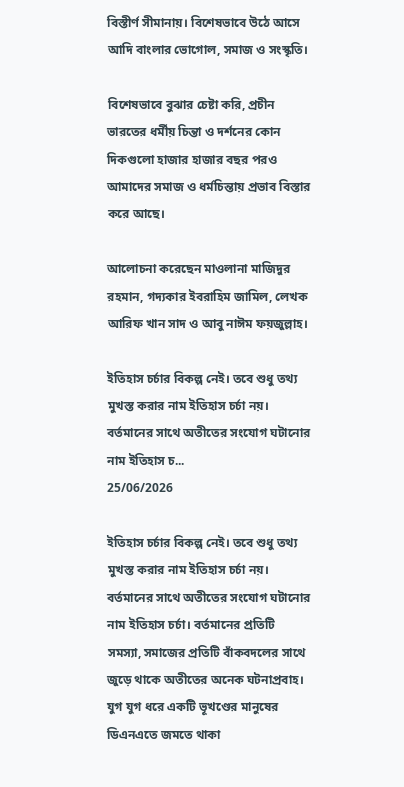বিস্তীর্ণ সীমানায়। বিশেষভাবে উঠে আসে আদি বাংলার ভোগোল, সমাজ ও সংস্কৃতি।

বিশেষভাবে বুঝার চেষ্টা করি, প্রচীন ভারতের ধর্মীয় চিন্তা ও দর্শনের কোন দিকগুলো হাজার হাজার বছর পরও আমাদের সমাজ ও ধর্মচিন্তায় প্রভাব বিস্তার করে আছে।

আলোচনা করেছেন মাওলানা মাজিদুর রহমান, গদ্যকার ইবরাহিম জামিল, লেখক আরিফ খান সাদ ও আবু নাঈম ফয়জুল্লাহ।

ইতিহাস চর্চার বিকল্প নেই। তবে শুধু তথ্য মুখস্ত করার নাম ইতিহাস চর্চা নয়। বর্তমানের সাথে অতীতের সংযোগ ঘটানোর নাম ইতিহাস চ...
25/06/2026

ইতিহাস চর্চার বিকল্প নেই। তবে শুধু তথ্য মুখস্ত করার নাম ইতিহাস চর্চা নয়। বর্তমানের সাথে অতীতের সংযোগ ঘটানোর নাম ইতিহাস চর্চা। বর্তমানের প্রতিটি সমস্যা, সমাজের প্রতিটি বাঁকবদলের সাথে জুড়ে থাকে অতীতের অনেক ঘটনাপ্রবাহ। যুগ যুগ ধরে একটি ভূখণ্ডের মানুষের ডিএনএতে জমতে থাকা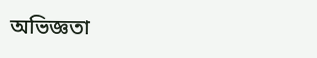অভিজ্ঞতা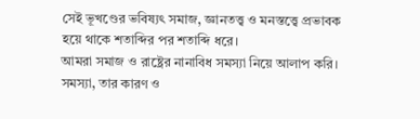সেই ভূখণ্ডের ভবিষ্যৎ সমাজ, জ্ঞানতত্ত্ব ও মনস্তত্ত্বে প্রভাবক হয়ে থাকে শতাব্দির পর শতাব্দি ধরে।
আমরা সমাজ ও রাষ্ট্রের নানাবিধ সমস্যা নিয়ে আলাপ করি। সমস্যা, তার কারণ ও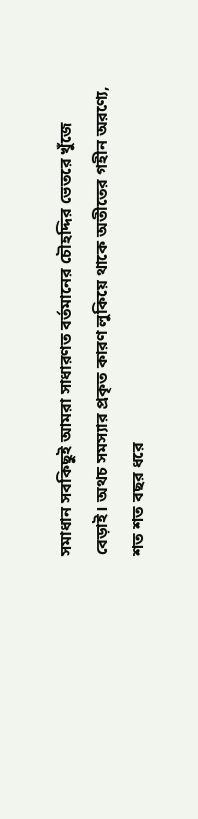সমাধান সবকিছুই আমরা সাধারণত বর্তমানের চৌহদ্দির ভেতরে খুঁজে বেড়াই। অথচ সমস্যার প্রকৃত কারণ লুকিয়ে থাকে অতীতের গহীন অরণ্যে, শত শত বছর ধরে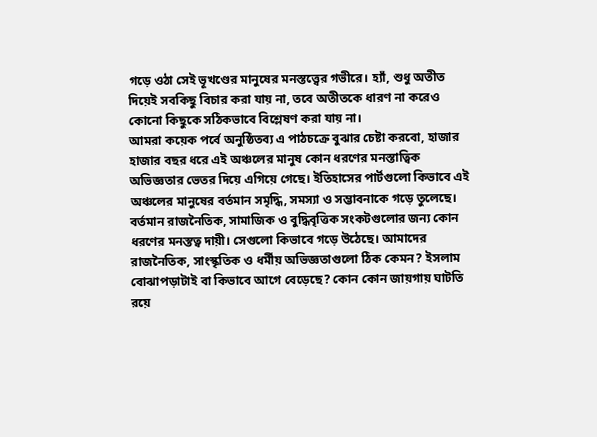গড়ে ওঠা সেই ভূখণ্ডের মানুষের মনস্তত্ত্বের গভীরে। হ্যাঁ, শুধু অতীত দিয়েই সবকিছু বিচার করা যায় না, তবে অতীতকে ধারণ না করেও কোনো কিছুকে সঠিকভাবে বিশ্লেষণ করা যায় না।
আমরা কয়েক পর্বে অনুষ্ঠিতব্য এ পাঠচক্রে বুঝার চেষ্টা করবো, হাজার হাজার বছর ধরে এই অঞ্চলের মানুষ কোন ধরণের মনস্তাত্বিক অভিজ্ঞতার ভেতর দিয়ে এগিয়ে গেছে। ইতিহাসের পার্টগুলো কিভাবে এই অঞ্চলের মানুষের বর্তমান সমৃদ্ধি, সমস্যা ও সম্ভাবনাকে গড়ে তুলেছে। বর্তমান রাজনৈতিক, সামাজিক ও বুদ্ধিবৃত্তিক সংকটগুলোর জন্য কোন ধরণের মনস্তত্ব দায়ী। সেগুলো কিভাবে গড়ে উঠেছে। আমাদের রাজনৈতিক, সাংস্কৃতিক ও ধর্মীয় অভিজ্ঞতাগুলো ঠিক কেমন? ইসলাম বোঝাপড়াটাই বা কিভাবে আগে বেড়েছে? কোন কোন জায়গায় ঘাটতি রয়ে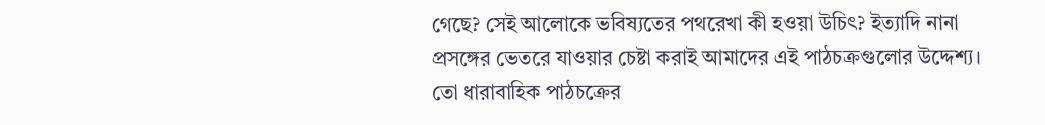গেছে? সেই আলোকে ভবিষ্যতের পথরেখা কী হওয়া উচিৎ? ইত্যাদি নানা প্রসঙ্গের ভেতরে যাওয়ার চেষ্টা করাই আমাদের এই পাঠচক্রগুলোর উদ্দেশ্য।
তো ধারাবাহিক পাঠচক্রের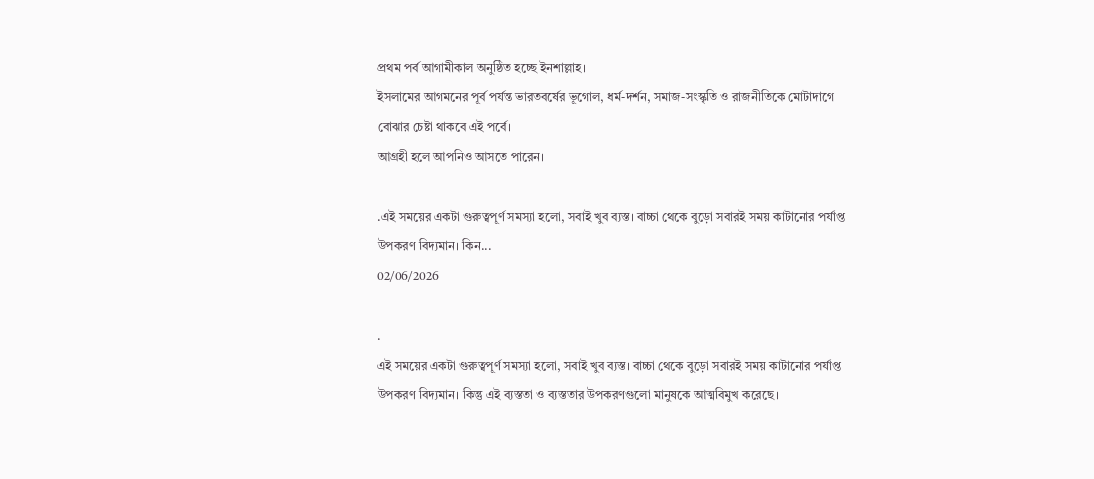প্রথম পর্ব আগামীকাল অনুষ্ঠিত হচ্ছে ইনশাল্লাহ।
ইসলামের আগমনের পূর্ব পর্যন্ত ভারতবর্ষের ভূগোল, ধর্ম-দর্শন, সমাজ-সংস্কৃতি ও রাজনীতিকে মোটাদাগে বোঝার চেষ্টা থাকবে এই পর্বে।
আগ্রহী হলে আপনিও আসতে পারেন।

.এই সময়ের একটা গুরুত্বপূর্ণ সমস্যা হলো, সবাই খুব ব্যস্ত। বাচ্চা থেকে বুড়ো সবারই সময় কাটানোর পর্যাপ্ত উপকরণ বিদ্যমান। কিন...
02/06/2026

.
এই সময়ের একটা গুরুত্বপূর্ণ সমস্যা হলো, সবাই খুব ব্যস্ত। বাচ্চা থেকে বুড়ো সবারই সময় কাটানোর পর্যাপ্ত উপকরণ বিদ্যমান। কিন্তু এই ব্যস্ততা ও ব্যস্ততার উপকরণগুলো মানুষকে আত্মবিমুখ করেছে।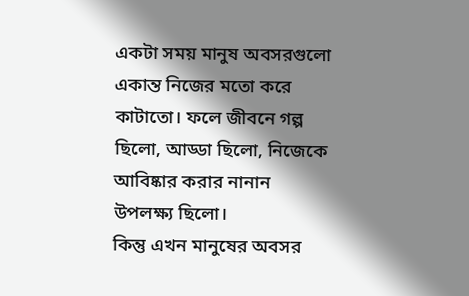একটা সময় মানুষ অবসরগুলো একান্ত নিজের মতো করে কাটাতো। ফলে জীবনে গল্প ছিলো, আড্ডা ছিলো, নিজেকে আবিষ্কার করার নানান উপলক্ষ্য ছিলো।
কিন্তু এখন মানুষের অবসর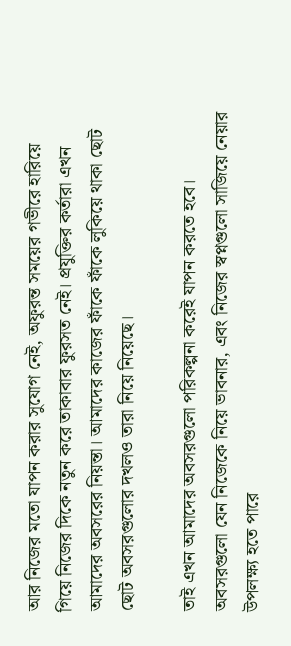আর নিজের মতো যাপন করার সুযোগ নেই, অফুরন্ত সময়ের গভীরে হারিয়ে গিয়ে নিজের দিকে নতুন করে তাকাবার ফুরসত নেই। প্রযুক্তির কর্তারা এখন আমাদের অবসরের নিয়ন্তা। আমাদের কাজের ফাঁকে ফাঁকে লুকিয়ে থাকা ছোট ছোট অবসরগুলোর দখলও তারা নিয়ে নিয়েছে।

তাই এখন আমাদের অবসরগুলো পরিকল্পনা করেই যাপন করতে হবে। অবসরগুলো যেন নিজেকে নিয়ে ভাবনার, এবং নিজের স্বপ্নগুলো সাজিয়ে নেয়ার উপলক্ষ্য হতে পারে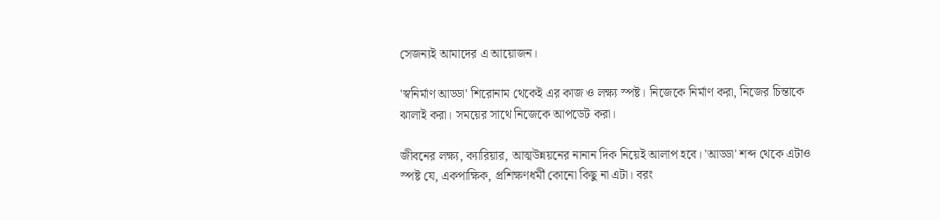সেজন্যই আমাদের এ আয়োজন।

'স্বনির্মাণ আড্ডা' শিরোনাম থেকেই এর কাজ ও লক্ষ্য স্পষ্ট। নিজেকে নির্মাণ করা, নিজের চিন্তাকে ঝালাই করা। সময়ের সাথে নিজেকে আপডেট করা।

জীবনের লক্ষ্য, ক্যারিয়ার, আত্মউন্নয়নের নানান দিক নিয়েই আলাপ হবে। 'আড্ডা' শব্দ থেকে এটাও স্পষ্ট যে, একপাক্ষিক, প্রশিক্ষণধর্মী কোনো কিছু না এটা। বরং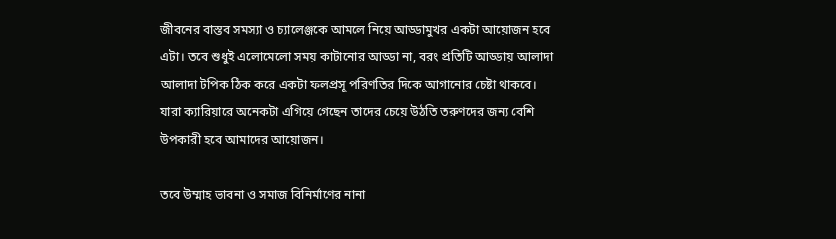জীবনের বাস্তব সমস্যা ও চ্যালেঞ্জকে আমলে নিয়ে আড্ডামুখর একটা আয়োজন হবে এটা। তবে শুধুই এলোমেলো সময় কাটানোর আড্ডা না, বরং প্রতিটি আড্ডায় আলাদা আলাদা টপিক ঠিক করে একটা ফলপ্রসূ পরিণতির দিকে আগানোর চেষ্টা থাকবে।
যারা ক্যারিয়ারে অনেকটা এগিয়ে গেছেন তাদের চেয়ে উঠতি তরুণদের জন্য বেশি উপকারী হবে আমাদের আয়োজন।

তবে উম্মাহ ভাবনা ও সমাজ বিনির্মাণের নানা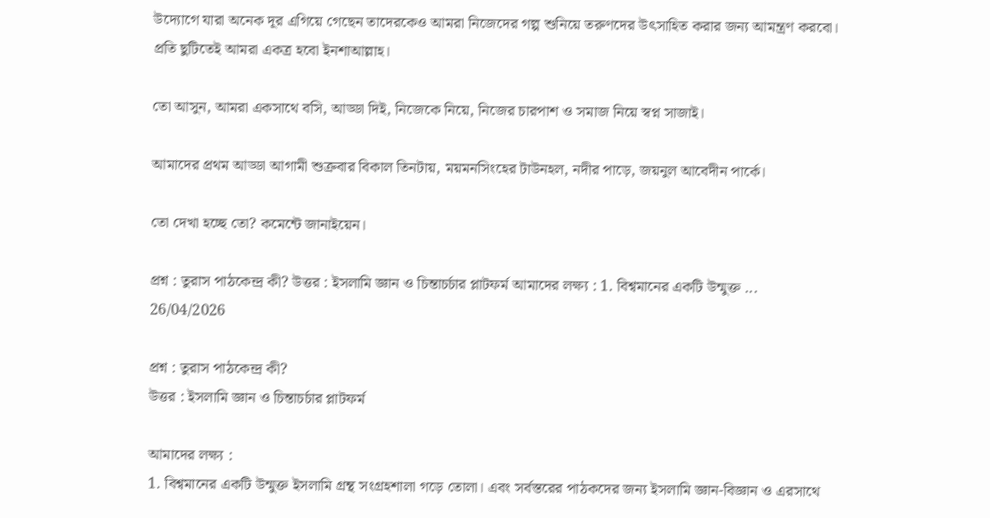উদ্যোগে যারা অনেক দূর এগিয়ে গেছেন তাদেরকেও আমরা নিজেদের গল্প শুনিয়ে তরুণদের উৎসাহিত করার জন্য আমন্ত্রণ করবো।
প্রতি ছুটিতেই আমরা একত্র হবো ইনশাআল্লাহ।

তো আসুন, আমরা একসাথে বসি, আড্ডা দিই, নিজেকে নিয়ে, নিজের চারপাশ ও সমাজ নিয়ে স্বপ্ন সাজাই।

আমাদের প্রথম আড্ডা আগামী শুক্রবার বিকাল তিনটায়, ময়মনসিংহের টাউনহল, নদীর পাড়ে, জয়নুল আবেদীন পার্কে।

তো দেখা হচ্ছে তো? কমেন্টে জানাইয়েন।

প্রশ্ন : তুরাস পাঠকেন্দ্র কী? উত্তর : ইসলামি জ্ঞান ও চিন্তাচর্চার প্লাটফর্ম আমাদের লক্ষ্য : 1. বিশ্বমানের একটি উন্মুক্ত ...
26/04/2026

প্রশ্ন : তুরাস পাঠকেন্দ্র কী?
উত্তর : ইসলামি জ্ঞান ও চিন্তাচর্চার প্লাটফর্ম

আমাদের লক্ষ্য :
1. বিশ্বমানের একটি উন্মুক্ত ইসলামি গ্রন্থ সংগ্রহশালা গড়ে তোলা। এবং সর্বস্তরের পাঠকদের জন্য ইসলামি জ্ঞান-বিজ্ঞান ও এরসাথে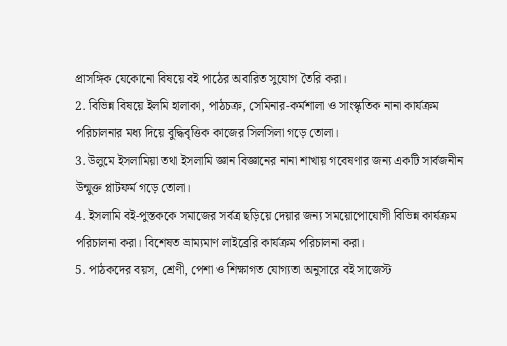প্রাসঙ্গিক যেকোনো বিষয়ে বই পাঠের অবারিত সুযোগ তৈরি করা।
2. বিভিন্ন বিষয়ে ইলমি হালাকা, পাঠচক্র, সেমিনার-কর্মশালা ও সাংস্কৃতিক নানা কার্যক্রম পরিচালনার মধ্য দিয়ে বুদ্ধিবৃত্তিক কাজের সিলসিলা গড়ে তোলা।
3. উলুমে ইসলামিয়া তথা ইসলামি জ্ঞান বিজ্ঞানের নানা শাখায় গবেষণার জন্য একটি সার্বজনীন উন্মুক্ত প্লাটফর্ম গড়ে তোলা।
4. ইসলামি বই-পুস্তককে সমাজের সর্বত্র ছড়িয়ে দেয়ার জন্য সময়োপোযোগী বিভিন্ন কার্যক্রম পরিচালনা করা। বিশেষত ভ্রাম্যমাণ লাইব্রেরি কার্যক্রম পরিচালনা করা।
5. পাঠকদের বয়স, শ্রেণী, পেশা ও শিক্ষাগত যোগ্যতা অনুসারে বই সাজেস্ট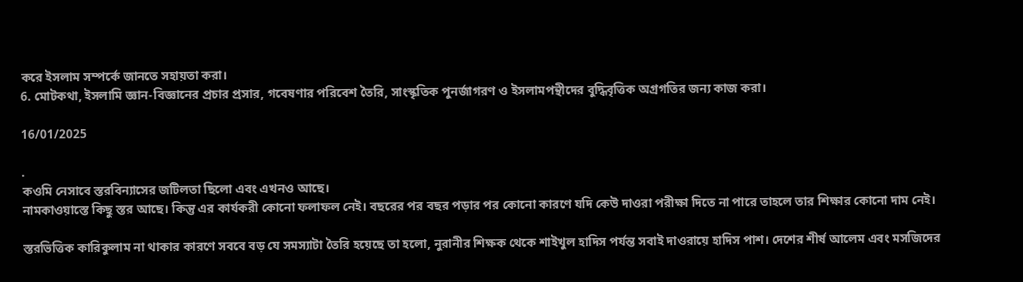করে ইসলাম সম্পর্কে জানতে সহায়তা করা।
6. মোটকথা, ইসলামি জ্ঞান-বিজ্ঞানের প্রচার প্রসার, গবেষণার পরিবেশ তৈরি, সাংস্কৃতিক পুনর্জাগরণ ও ইসলামপন্থীদের বুদ্ধিবৃত্তিক অগ্রগতির জন্য কাজ করা।

16/01/2025

.
কওমি নেসাবে স্তরবিন্যাসের জটিলতা ছিলো এবং এখনও আছে।
নামকাওয়াস্তে কিছু স্তর আছে। কিন্তু এর কার্যকরী কোনো ফলাফল নেই। বছরের পর বছর পড়ার পর কোনো কারণে যদি কেউ দাওরা পরীক্ষা দিতে না পারে তাহলে তার শিক্ষার কোনো দাম নেই।

স্তরভিত্তিক কারিকুলাম না থাকার কারণে সববে বড় যে সমস্যাটা তৈরি হয়েছে তা হলো, নুরানীর শিক্ষক থেকে শাইখুল হাদিস পর্যন্ত সবাই দাওরায়ে হাদিস পাশ। দেশের শীর্ষ আলেম এবং মসজিদের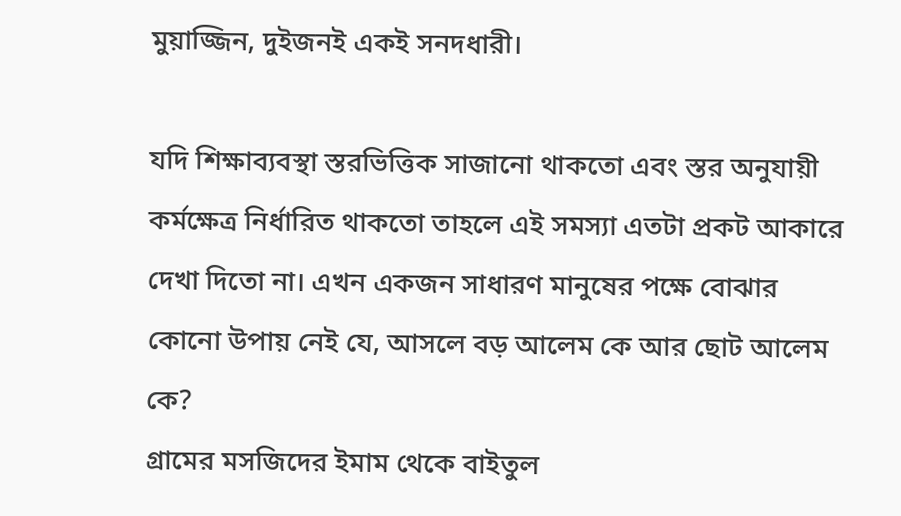মুয়াজ্জিন, দুইজনই একই সনদধারী।

যদি শিক্ষাব্যবস্থা স্তরভিত্তিক সাজানো থাকতো এবং স্তর অনুযায়ী কর্মক্ষেত্র নির্ধারিত থাকতো তাহলে এই সমস্যা এতটা প্রকট আকারে দেখা দিতো না। এখন একজন সাধারণ মানুষের পক্ষে বোঝার কোনো উপায় নেই যে, আসলে বড় আলেম কে আর ছোট আলেম কে?
গ্রামের মসজিদের ইমাম থেকে বাইতুল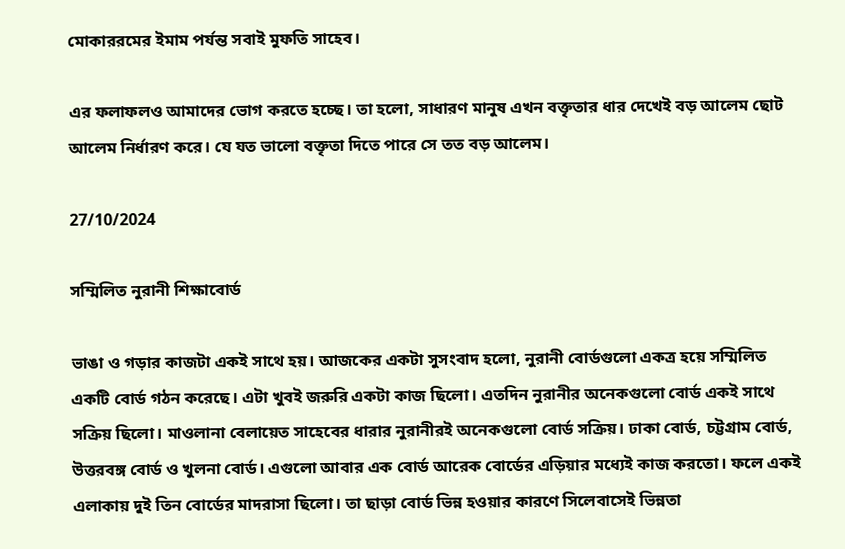মোকাররমের ইমাম পর্যন্ত সবাই মুফতি সাহেব।

এর ফলাফলও আমাদের ভোগ করতে হচ্ছে। তা হলো, সাধারণ মানুষ এখন বক্তৃতার ধার দেখেই বড় আলেম ছোট আলেম নির্ধারণ করে। যে যত ভালো বক্তৃতা দিতে পারে সে তত বড় আলেম।

27/10/2024

সম্মিলিত নুরানী শিক্ষাবোর্ড

ভাঙা ও গড়ার কাজটা একই সাথে হয়। আজকের একটা সুসংবাদ হলো, নুরানী বোর্ডগুলো একত্র হয়ে সম্মিলিত একটি বোর্ড গঠন করেছে। এটা খুবই জরুরি একটা কাজ ছিলো। এতদিন নুরানীর অনেকগুলো বোর্ড একই সাথে সক্রিয় ছিলো। মাওলানা বেলায়েত সাহেবের ধারার নুরানীরই অনেকগুলো বোর্ড সক্রিয়। ঢাকা বোর্ড, চট্টগ্রাম বোর্ড, উত্তরবঙ্গ বোর্ড ও খুলনা বোর্ড। এগুলো আবার এক বোর্ড আরেক বোর্ডের এড়িয়ার মধ্যেই কাজ করতো। ফলে একই এলাকায় দুই তিন বোর্ডের মাদরাসা ছিলো। তা ছাড়া বোর্ড ভিন্ন হওয়ার কারণে সিলেবাসেই ভিন্নতা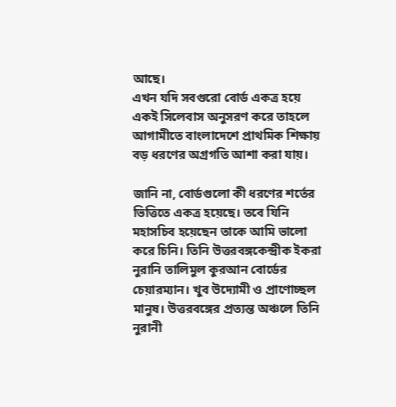আছে।
এখন যদি সবগুরো বোর্ড একত্র হয়ে একই সিলেবাস অনুসরণ করে তাহলে আগামীতে বাংলাদেশে প্রাথমিক শিক্ষায় বড় ধরণের অগ্রগতি আশা করা যায়।

জানি না, বোর্ডগুলো কী ধরণের শর্তের ভিত্তিতে একত্র হয়েছে। তবে যিনি মহাসচিব হয়েছেন তাকে আমি ভালো করে চিনি। তিনি উত্তরবঙ্গকেন্দ্রীক ইকরা নুরানি তালিমুল কুরআন বোর্ডের চেয়ারম্যান। খুব উদ্যোমী ও প্রাণোচ্ছল মানুষ। উত্তরবঙ্গের প্রত্যন্ত অঞ্চলে তিনি নুরানী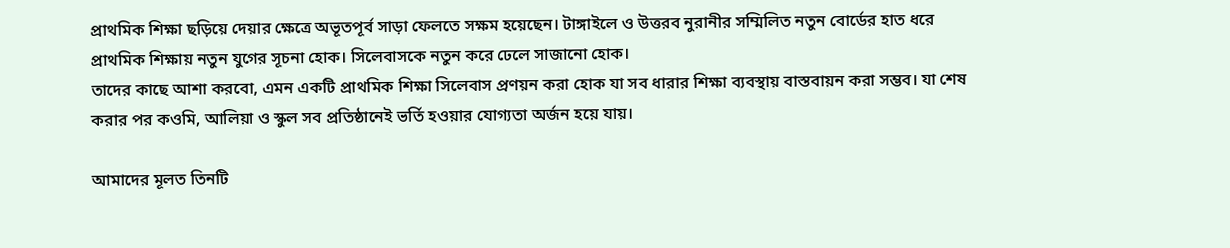প্রাথমিক শিক্ষা ছড়িয়ে দেয়ার ক্ষেত্রে অভূতপূর্ব সাড়া ফেলতে সক্ষম হয়েছেন। টাঙ্গাইলে ও উত্তরব নুরানীর সম্মিলিত নতুন বোর্ডের হাত ধরে প্রাথমিক শিক্ষায় নতুন যুগের সূচনা হোক। সিলেবাসকে নতুন করে ঢেলে সাজানো হোক।
তাদের কাছে আশা করবো, এমন একটি প্রাথমিক শিক্ষা সিলেবাস প্রণয়ন করা হোক যা সব ধারার শিক্ষা ব্যবস্থায় বাস্তবায়ন করা সম্ভব। যা শেষ করার পর কওমি, আলিয়া ও স্কুল সব প্রতিষ্ঠানেই ভর্তি হওয়ার যোগ্যতা অর্জন হয়ে যায়।

আমাদের মূলত তিনটি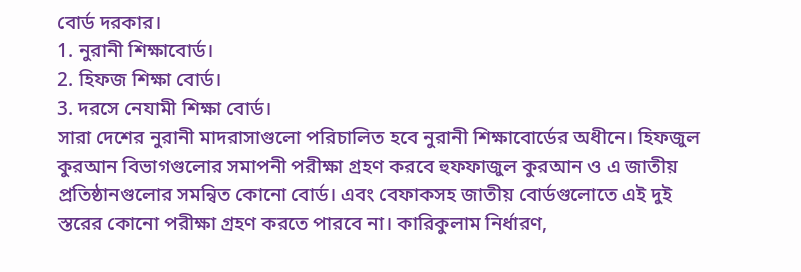বোর্ড দরকার।
1. নুরানী শিক্ষাবোর্ড।
2. হিফজ শিক্ষা বোর্ড।
3. দরসে নেযামী শিক্ষা বোর্ড।
সারা দেশের নুরানী মাদরাসাগুলো পরিচালিত হবে নুরানী শিক্ষাবোর্ডের অধীনে। হিফজুল কুরআন বিভাগগুলোর সমাপনী পরীক্ষা গ্রহণ করবে হুফফাজুল কুরআন ও এ জাতীয় প্রতিষ্ঠানগুলোর সমন্বিত কোনো বোর্ড। এবং বেফাকসহ জাতীয় বোর্ডগুলোতে এই দুই স্তরের কোনো পরীক্ষা গ্রহণ করতে পারবে না। কারিকুলাম নির্ধারণ,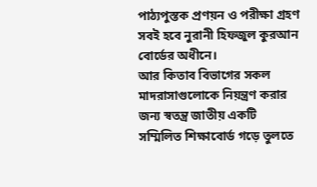পাঠ্যপুস্তক প্রণয়ন ও পরীক্ষা গ্রহণ সবই হবে নুরানী হিফজুল কুরআন বোর্ডের অধীনে।
আর কিতাব বিভাগের সকল মাদরাসাগুলোকে নিয়ন্ত্রণ করার জন্য স্বতন্ত্র জাতীয় একটি সম্মিলিত শিক্ষাবোর্ড গড়ে তুলতে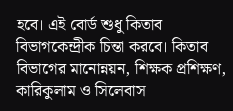হবে। এই বোর্ড শুধু কিতাব বিভাগকেন্দ্রীক চিন্তা করবে। কিতাব বিভাগের মানোন্নয়ন, শিক্ষক প্রশিক্ষণ, কারিকুলাম ও সিলেবাস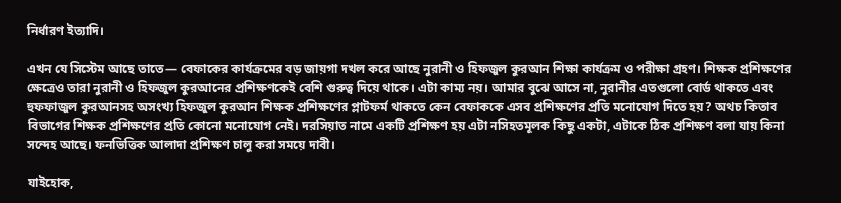নির্ধারণ ইত্যাদি।

এখন যে সিস্টেম আছে তাতে— বেফাকের কার্যক্রমের বড় জায়গা দখল করে আছে নুরানী ও হিফজুল কুরআন শিক্ষা কার্যক্রম ও পরীক্ষা গ্রহণ। শিক্ষক প্রশিক্ষণের ক্ষেত্রেও তারা নুরানী ও হিফজুল কুরআনের প্রশিক্ষণকেই বেশি গুরুত্ব দিয়ে থাকে। এটা কাম্য নয়। আমার বুঝে আসে না, নুরানীর এতগুলো বোর্ড থাকতে এবং হুফফাজুল কুরআনসহ অসংখ্য হিফজুল কুরআন শিক্ষক প্রশিক্ষণের প্লাটফর্ম থাকতে কেন বেফাককে এসব প্রশিক্ষণের প্রতি মনোযোগ দিতে হয়? অথচ কিতাব বিভাগের শিক্ষক প্রশিক্ষণের প্রতি কোনো মনোযোগ নেই। দরসিয়াত নামে একটি প্রশিক্ষণ হয় এটা নসিহতমূলক কিছু একটা, এটাকে ঠিক প্রশিক্ষণ বলা যায় কিনা সন্দেহ আছে। ফনভিত্তিক আলাদা প্রশিক্ষণ চালু করা সময়ে দাবী।

যাইহোক,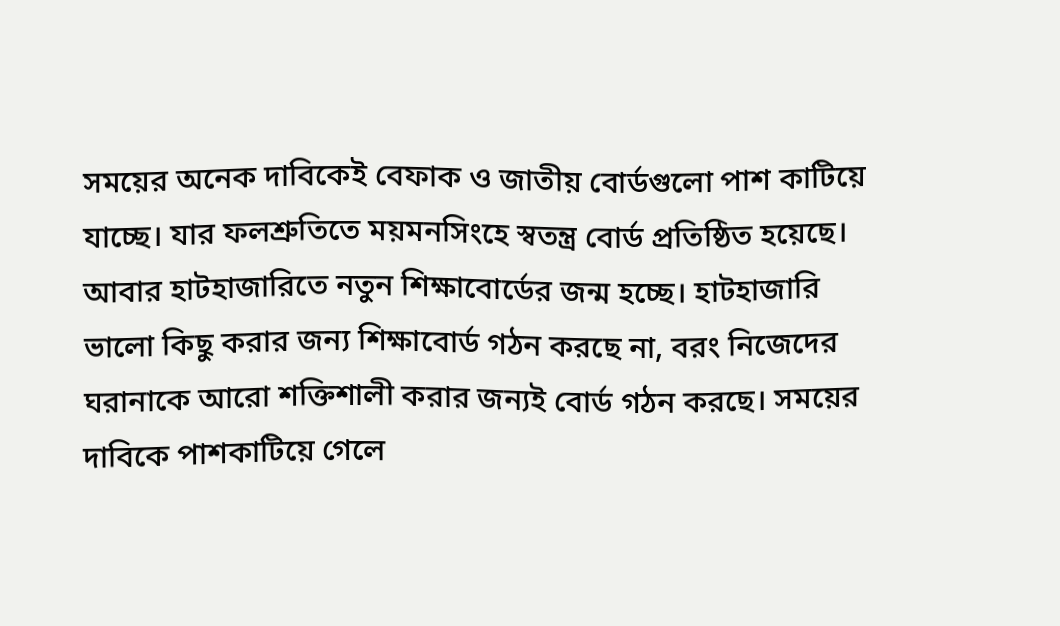সময়ের অনেক দাবিকেই বেফাক ও জাতীয় বোর্ডগুলো পাশ কাটিয়ে যাচ্ছে। যার ফলশ্রুতিতে ময়মনসিংহে স্বতন্ত্র বোর্ড প্রতিষ্ঠিত হয়েছে। আবার হাটহাজারিতে নতুন শিক্ষাবোর্ডের জন্ম হচ্ছে। হাটহাজারি ভালো কিছু করার জন্য শিক্ষাবোর্ড গঠন করছে না, বরং নিজেদের ঘরানাকে আরো শক্তিশালী করার জন্যই বোর্ড গঠন করছে। সময়ের দাবিকে পাশকাটিয়ে গেলে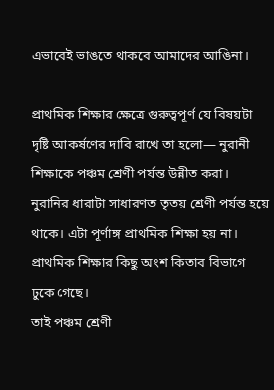এভাবেই ভাঙতে থাকবে আমাদের আঙিনা।

প্রাথমিক শিক্ষার ক্ষেত্রে গুরুত্বপূর্ণ যে বিষয়টা দৃষ্টি আকর্ষণের দাবি রাখে তা হলো— নুরানী শিক্ষাকে পঞ্চম শ্রেণী পর্যন্ত উন্নীত করা। নুরানির ধারাটা সাধারণত তৃতয় শ্রেণী পর্যন্ত হয়ে থাকে। এটা পূর্ণাঙ্গ প্রাথমিক শিক্ষা হয় না। প্রাথমিক শিক্ষার কিছু অংশ কিতাব বিভাগে ঢুকে গেছে।
তাই পঞ্চম শ্রেণী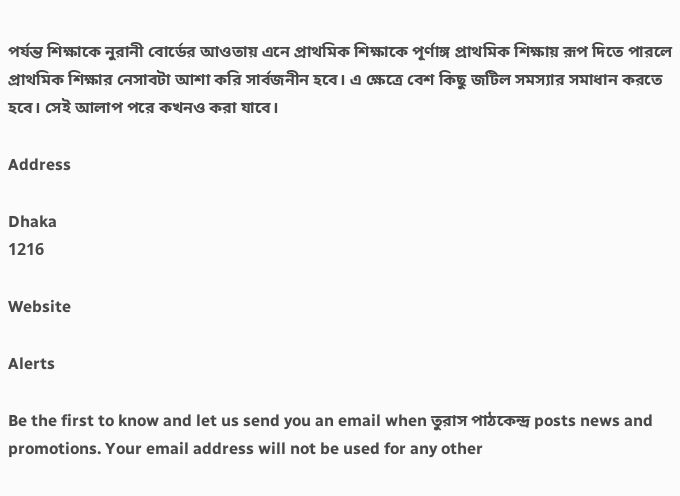পর্যন্ত শিক্ষাকে নুরানী বোর্ডের আওতায় এনে প্রাথমিক শিক্ষাকে পূর্ণাঙ্গ প্রাথমিক শিক্ষায় রূপ দিতে পারলে প্রাথমিক শিক্ষার নেসাবটা আশা করি সার্বজনীন হবে। এ ক্ষেত্রে বেশ কিছু জটিল সমস্যার সমাধান করতে হবে। সেই আলাপ পরে কখনও করা যাবে।

Address

Dhaka
1216

Website

Alerts

Be the first to know and let us send you an email when তুরাস পাঠকেন্দ্র posts news and promotions. Your email address will not be used for any other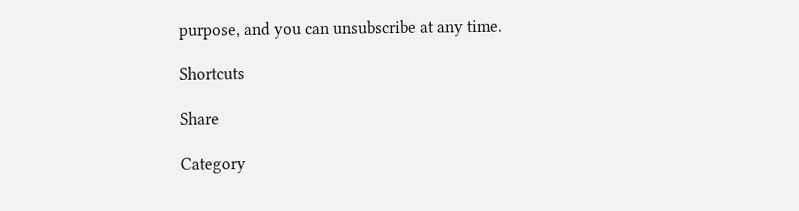purpose, and you can unsubscribe at any time.

Shortcuts

Share

Category